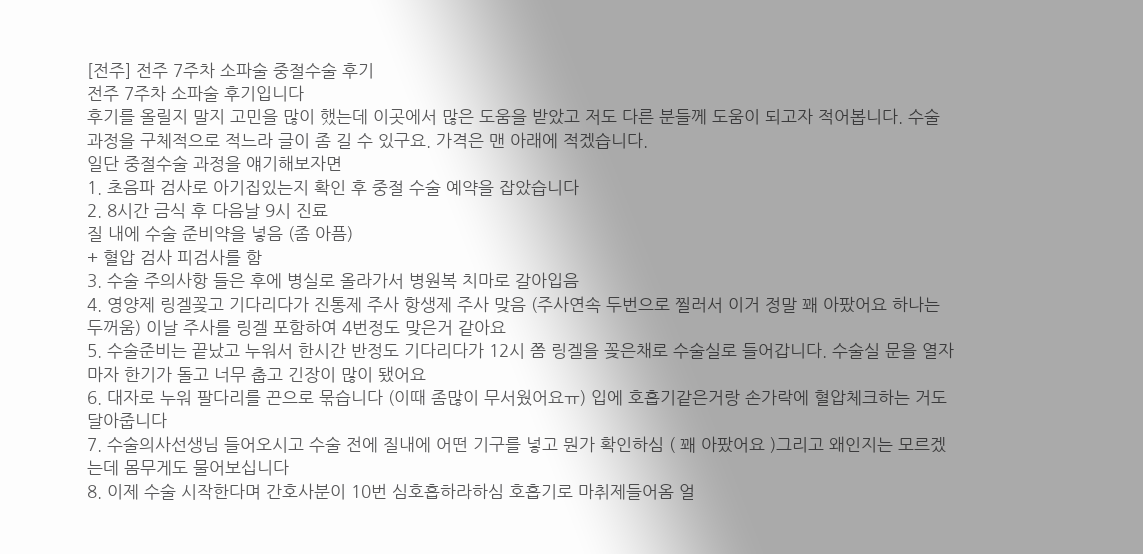[전주] 전주 7주차 소파술 중절수술 후기
전주 7주차 소파술 후기입니다
후기를 올릴지 말지 고민을 많이 했는데 이곳에서 많은 도움을 받았고 저도 다른 분들께 도움이 되고자 적어봅니다. 수술 과정을 구체적으로 적느라 글이 좀 길 수 있구요. 가격은 맨 아래에 적겠습니다.
일단 중절수술 과정을 얘기해보자면
1. 초음파 검사로 아기집있는지 확인 후 중절 수술 예약을 잡았습니다
2. 8시간 금식 후 다음날 9시 진료
질 내에 수술 준비약을 넣음 (좀 아픔)
+ 혈압 검사 피검사를 함
3. 수술 주의사항 들은 후에 병실로 올라가서 병원복 치마로 갈아입음
4. 영양제 링겔꽂고 기다리다가 진통제 주사 항생제 주사 맞음 (주사연속 두번으로 찔러서 이거 정말 꽤 아팠어요 하나는 두꺼움) 이날 주사를 링겔 포함하여 4번정도 맞은거 같아요
5. 수술준비는 끝났고 누워서 한시간 반정도 기다리다가 12시 쯤 링겔을 꽂은채로 수술실로 들어갑니다. 수술실 문을 열자마자 한기가 돌고 너무 춥고 긴장이 많이 됐어요
6. 대자로 누워 팔다리를 끈으로 묶습니다 (이때 좀많이 무서웠어요ㅠ) 입에 호흡기같은거랑 손가락에 혈압체크하는 거도 달아줍니다
7. 수술의사선생님 들어오시고 수술 전에 질내에 어떤 기구를 넣고 뭔가 확인하심 ( 꽤 아팠어요 )그리고 왜인지는 모르겠는데 몸무게도 물어보십니다
8. 이제 수술 시작한다며 간호사분이 10번 심호흡하라하심 호흡기로 마취제들어옴 얼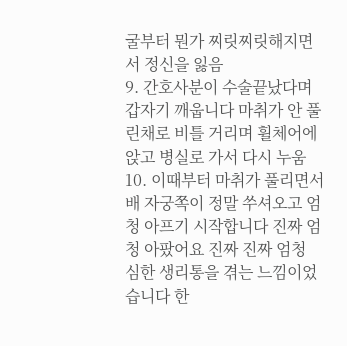굴부터 뭔가 찌릿찌릿해지면서 정신을 잃음
9. 간호사분이 수술끝났다며 갑자기 깨웁니다 마취가 안 풀린채로 비틀 거리며 휠체어에 앉고 병실로 가서 다시 누움
10. 이때부터 마취가 풀리면서 배 자궁쪽이 정말 쑤셔오고 엄청 아프기 시작합니다 진짜 엄청 아팠어요 진짜 진짜 엄청 심한 생리통을 겪는 느낌이었습니다 한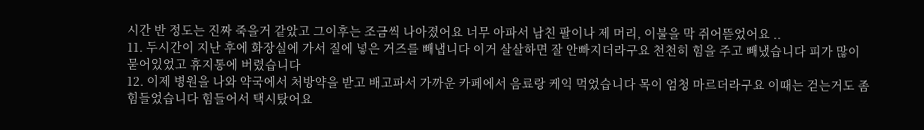시간 반 정도는 진짜 죽을거 같았고 그이후는 조금씩 나아졌어요 너무 아파서 남친 팔이나 제 머리, 이불을 막 쥐어뜯었어요 ..
11. 두시간이 지난 후에 화장실에 가서 질에 넣은 거즈를 빼냅니다 이거 살살하면 잘 안빠지더라구요 천천히 힘을 주고 빼냈습니다 피가 많이 묻어있었고 휴지통에 버렸습니다
12. 이제 병원을 나와 약국에서 처방약을 받고 배고파서 가까운 카페에서 음료랑 케익 먹었습니다 목이 엄청 마르더라구요 이때는 걷는거도 좀 힘들었습니다 힘들어서 택시탔어요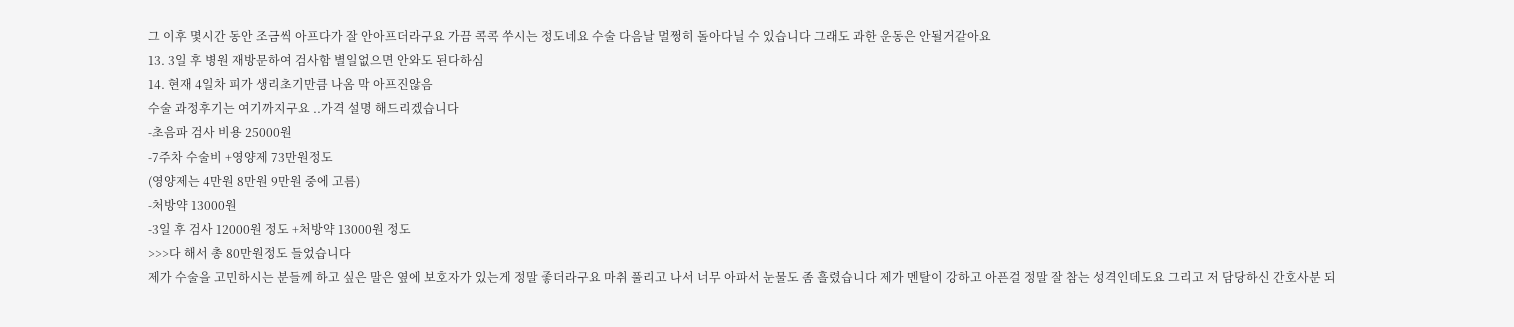그 이후 몇시간 동안 조금씩 아프다가 잘 안아프더라구요 가끔 콕콕 쑤시는 정도네요 수술 다음날 멀쩡히 돌아다닐 수 있습니다 그래도 과한 운동은 안될거같아요
13. 3일 후 병원 재방문하여 검사함 별일없으면 안와도 된다하심
14. 현재 4일차 피가 생리초기만큼 나옴 막 아프진않음
수술 과정후기는 여기까지구요 ..가격 설명 해드리겠습니다
-초음파 검사 비용 25000원
-7주차 수술비 +영양제 73만원정도
(영양제는 4만원 8만원 9만원 중에 고름)
-처방약 13000원
-3일 후 검사 12000원 정도 +처방약 13000원 정도
>>>다 해서 총 80만원정도 들었습니다
제가 수술을 고민하시는 분들께 하고 싶은 말은 옆에 보호자가 있는게 정말 좋더라구요 마취 풀리고 나서 너무 아파서 눈물도 좀 흘렸습니다 제가 멘탈이 강하고 아픈걸 정말 잘 참는 성격인데도요 그리고 저 담당하신 간호사분 되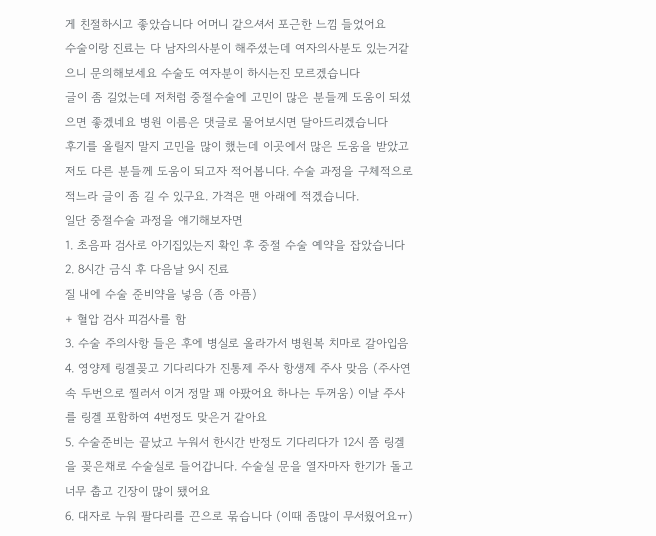게 친절하시고 좋았습니다 어머니 같으셔서 포근한 느낌 들었어요
수술이랑 진료는 다 남자의사분이 해주셨는데 여자의사분도 있는거같으니 문의해보세요 수술도 여자분이 하시는진 모르겠습니다
글이 좀 길었는데 저처럼 중절수술에 고민이 많은 분들께 도움이 되셨으면 좋겠네요 병원 이름은 댓글로 물어보시면 달아드리겠습니다
후기를 올릴지 말지 고민을 많이 했는데 이곳에서 많은 도움을 받았고 저도 다른 분들께 도움이 되고자 적어봅니다. 수술 과정을 구체적으로 적느라 글이 좀 길 수 있구요. 가격은 맨 아래에 적겠습니다.
일단 중절수술 과정을 얘기해보자면
1. 초음파 검사로 아기집있는지 확인 후 중절 수술 예약을 잡았습니다
2. 8시간 금식 후 다음날 9시 진료
질 내에 수술 준비약을 넣음 (좀 아픔)
+ 혈압 검사 피검사를 함
3. 수술 주의사항 들은 후에 병실로 올라가서 병원복 치마로 갈아입음
4. 영양제 링겔꽂고 기다리다가 진통제 주사 항생제 주사 맞음 (주사연속 두번으로 찔러서 이거 정말 꽤 아팠어요 하나는 두꺼움) 이날 주사를 링겔 포함하여 4번정도 맞은거 같아요
5. 수술준비는 끝났고 누워서 한시간 반정도 기다리다가 12시 쯤 링겔을 꽂은채로 수술실로 들어갑니다. 수술실 문을 열자마자 한기가 돌고 너무 춥고 긴장이 많이 됐어요
6. 대자로 누워 팔다리를 끈으로 묶습니다 (이때 좀많이 무서웠어요ㅠ)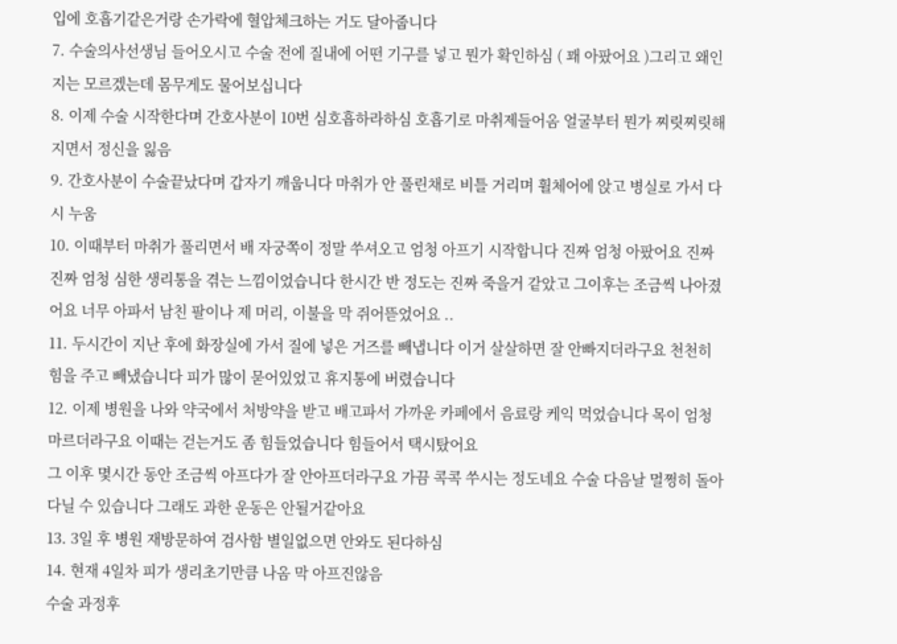입에 호흡기같은거랑 손가락에 혈압체크하는 거도 달아줍니다
7. 수술의사선생님 들어오시고 수술 전에 질내에 어떤 기구를 넣고 뭔가 확인하심 ( 꽤 아팠어요 )그리고 왜인지는 모르겠는데 몸무게도 물어보십니다
8. 이제 수술 시작한다며 간호사분이 10번 심호흡하라하심 호흡기로 마취제들어옴 얼굴부터 뭔가 찌릿찌릿해지면서 정신을 잃음
9. 간호사분이 수술끝났다며 갑자기 깨웁니다 마취가 안 풀린채로 비틀 거리며 휠체어에 앉고 병실로 가서 다시 누움
10. 이때부터 마취가 풀리면서 배 자궁쪽이 정말 쑤셔오고 엄청 아프기 시작합니다 진짜 엄청 아팠어요 진짜 진짜 엄청 심한 생리통을 겪는 느낌이었습니다 한시간 반 정도는 진짜 죽을거 같았고 그이후는 조금씩 나아졌어요 너무 아파서 남친 팔이나 제 머리, 이불을 막 쥐어뜯었어요 ..
11. 두시간이 지난 후에 화장실에 가서 질에 넣은 거즈를 빼냅니다 이거 살살하면 잘 안빠지더라구요 천천히 힘을 주고 빼냈습니다 피가 많이 묻어있었고 휴지통에 버렸습니다
12. 이제 병원을 나와 약국에서 처방약을 받고 배고파서 가까운 카페에서 음료랑 케익 먹었습니다 목이 엄청 마르더라구요 이때는 걷는거도 좀 힘들었습니다 힘들어서 택시탔어요
그 이후 몇시간 동안 조금씩 아프다가 잘 안아프더라구요 가끔 콕콕 쑤시는 정도네요 수술 다음날 멀쩡히 돌아다닐 수 있습니다 그래도 과한 운동은 안될거같아요
13. 3일 후 병원 재방문하여 검사함 별일없으면 안와도 된다하심
14. 현재 4일차 피가 생리초기만큼 나옴 막 아프진않음
수술 과정후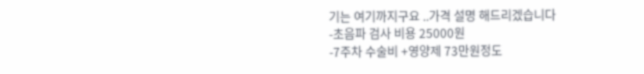기는 여기까지구요 ..가격 설명 해드리겠습니다
-초음파 검사 비용 25000원
-7주차 수술비 +영양제 73만원정도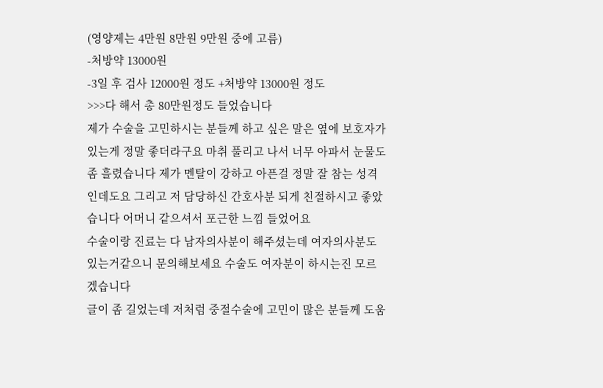(영양제는 4만원 8만원 9만원 중에 고름)
-처방약 13000원
-3일 후 검사 12000원 정도 +처방약 13000원 정도
>>>다 해서 총 80만원정도 들었습니다
제가 수술을 고민하시는 분들께 하고 싶은 말은 옆에 보호자가 있는게 정말 좋더라구요 마취 풀리고 나서 너무 아파서 눈물도 좀 흘렸습니다 제가 멘탈이 강하고 아픈걸 정말 잘 참는 성격인데도요 그리고 저 담당하신 간호사분 되게 친절하시고 좋았습니다 어머니 같으셔서 포근한 느낌 들었어요
수술이랑 진료는 다 남자의사분이 해주셨는데 여자의사분도 있는거같으니 문의해보세요 수술도 여자분이 하시는진 모르겠습니다
글이 좀 길었는데 저처럼 중절수술에 고민이 많은 분들께 도움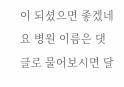이 되셨으면 좋겠네요 병원 이름은 댓글로 물어보시면 달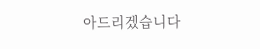아드리겠습니다